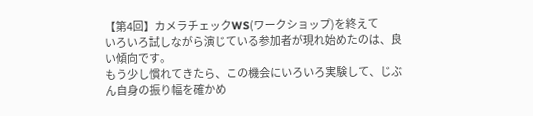【第4回】カメラチェックWS(ワークショップ)を終えて
いろいろ試しながら演じている参加者が現れ始めたのは、良い傾向です。
もう少し慣れてきたら、この機会にいろいろ実験して、じぶん自身の振り幅を確かめ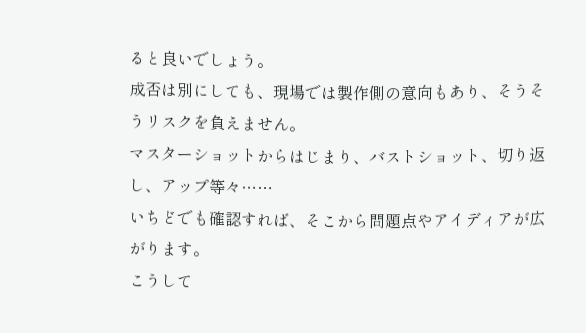ると良いでしょう。
成否は別にしても、現場では製作側の意向もあり、そうそうリスクを負えません。
マスターショットからはじまり、バストショット、切り返し、アップ等々……
いちどでも確認すれば、そこから問題点やアイディアが広がります。
こうして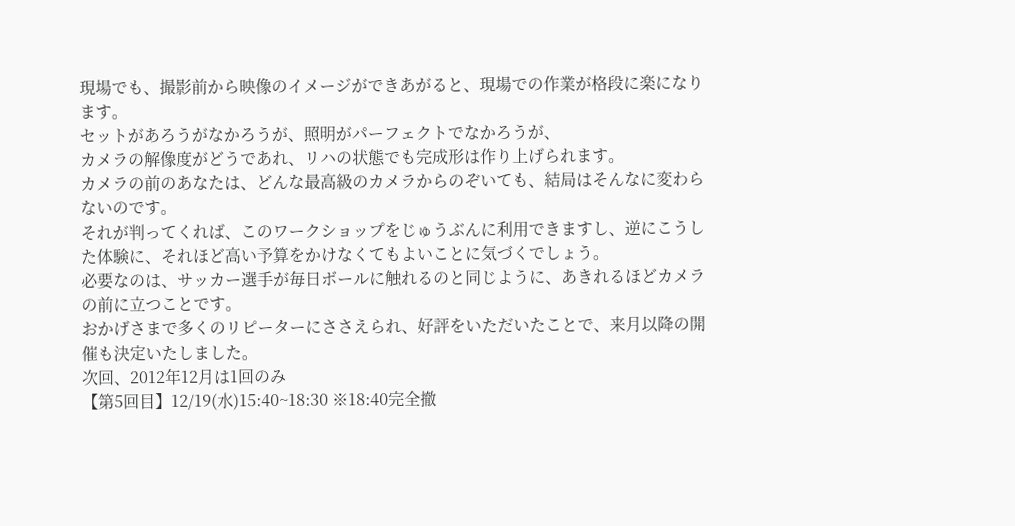現場でも、撮影前から映像のイメージができあがると、現場での作業が格段に楽になります。
セットがあろうがなかろうが、照明がパーフェクトでなかろうが、
カメラの解像度がどうであれ、リハの状態でも完成形は作り上げられます。
カメラの前のあなたは、どんな最高級のカメラからのぞいても、結局はそんなに変わらないのです。
それが判ってくれば、このワークショップをじゅうぶんに利用できますし、逆にこうした体験に、それほど高い予算をかけなくてもよいことに気づくでしょう。
必要なのは、サッカー選手が毎日ボールに触れるのと同じように、あきれるほどカメラの前に立つことです。
おかげさまで多くのリピーターにささえられ、好評をいただいたことで、来月以降の開催も決定いたしました。
次回、2012年12月は1回のみ
【第5回目】12/19(水)15:40~18:30 ※18:40完全撤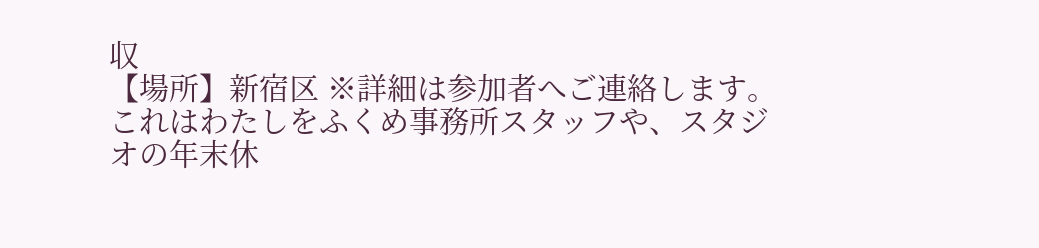収
【場所】新宿区 ※詳細は参加者へご連絡します。
これはわたしをふくめ事務所スタッフや、スタジオの年末休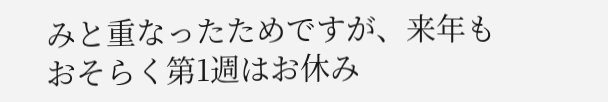みと重なったためですが、来年もおそらく第1週はお休み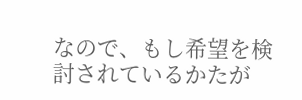なので、もし希望を検討されているかたが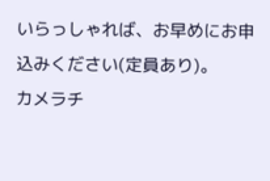いらっしゃれば、お早めにお申込みください(定員あり)。
カメラチ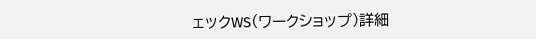ェックWS(ワークショップ)詳細